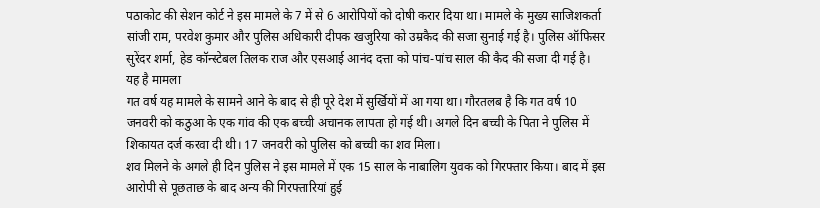पठाकोट की सेशन कोर्ट ने इस मामले के 7 में से 6 आरोपियों को दोषी करार दिया था। मामले के मुख्य साजिशकर्ता सांजी राम, परवेश कुमार और पुलिस अधिकारी दीपक खजुरिया को उम्रकैद की सजा सुनाई गई है। पुलिस ऑफिसर सुरेंदर शर्मा, हेड कॉन्स्टेबल तिलक राज और एसआई आनंद दत्ता को पांच-पांच साल की कैद की सजा दी गई है।
यह है मामला
गत वर्ष यह मामले के सामने आने के बाद से ही पूरे देश में सुर्खियों में आ गया था। गौरतलब है कि गत वर्ष 10 जनवरी को कठुआ के एक गांव की एक बच्ची अचानक लापता हो गई थी। अगले दिन बच्ची के पिता ने पुलिस में शिकायत दर्ज करवा दी थी। 17 जनवरी को पुलिस को बच्ची का शव मिला।
शव मिलने के अगले ही दिन पुलिस ने इस मामले में एक 15 साल के नाबालिग युवक को गिरफ्तार किया। बाद में इस आरोपी से पूछताछ के बाद अन्य की गिरफ्तारियां हुई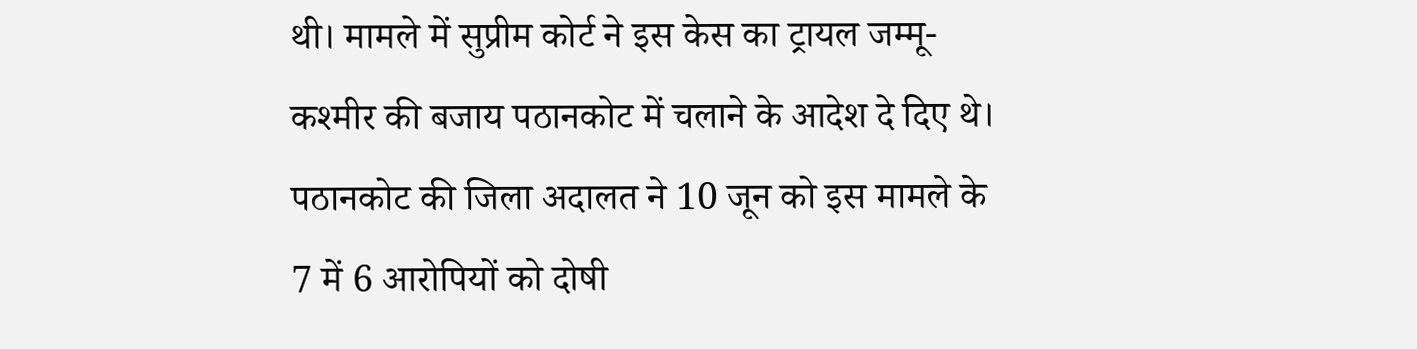थी। मामले में सुप्रीम कोर्ट ने इस केस का ट्रायल जम्मू-कश्मीर की बजाय पठानकोट में चलाने के आदेश दे दिए थे। पठानकोट की जिला अदालत ने 10 जून को इस मामले के 7 में 6 आरोपियों को दोषी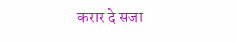करार दे सजा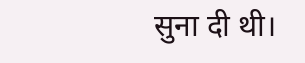सुना दी थी।